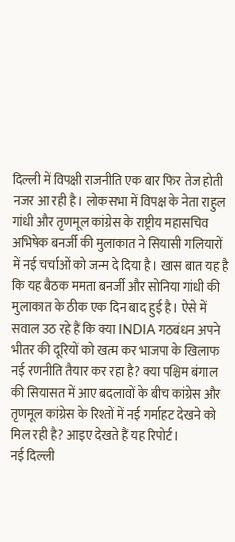दिल्ली में विपक्षी राजनीति एक बार फिर तेज होती नजर आ रही है। लोकसभा में विपक्ष के नेता राहुल गांधी और तृणमूल कांग्रेस के राष्ट्रीय महासचिव अभिषेक बनर्जी की मुलाकात ने सियासी गलियारों में नई चर्चाओं को जन्म दे दिया है। खास बात यह है कि यह बैठक ममता बनर्जी और सोनिया गांधी की मुलाकात के ठीक एक दिन बाद हुई है। ऐसे में सवाल उठ रहे हैं कि क्या INDIA गठबंधन अपने भीतर की दूरियों को खत्म कर भाजपा के खिलाफ नई रणनीति तैयार कर रहा है? क्या पश्चिम बंगाल की सियासत में आए बदलावों के बीच कांग्रेस और तृणमूल कांग्रेस के रिश्तों में नई गर्माहट देखने को मिल रही है? आइए देखते हैं यह रिपोर्ट।
नई दिल्ली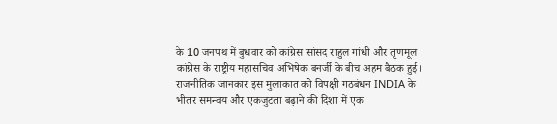के 10 जनपथ में बुधवार को कांग्रेस सांसद राहुल गांधी और तृणमूल कांग्रेस के राष्ट्रीय महासचिव अभिषेक बनर्जी के बीच अहम बैठक हुई। राजनीतिक जानकार इस मुलाकात को विपक्षी गठबंधन INDIA के भीतर समन्वय और एकजुटता बढ़ाने की दिशा में एक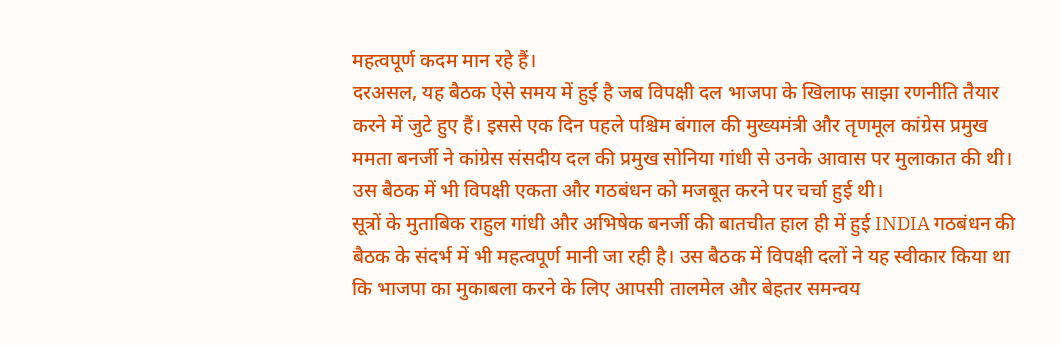महत्वपूर्ण कदम मान रहे हैं।
दरअसल, यह बैठक ऐसे समय में हुई है जब विपक्षी दल भाजपा के खिलाफ साझा रणनीति तैयार करने में जुटे हुए हैं। इससे एक दिन पहले पश्चिम बंगाल की मुख्यमंत्री और तृणमूल कांग्रेस प्रमुख ममता बनर्जी ने कांग्रेस संसदीय दल की प्रमुख सोनिया गांधी से उनके आवास पर मुलाकात की थी। उस बैठक में भी विपक्षी एकता और गठबंधन को मजबूत करने पर चर्चा हुई थी।
सूत्रों के मुताबिक राहुल गांधी और अभिषेक बनर्जी की बातचीत हाल ही में हुई INDIA गठबंधन की बैठक के संदर्भ में भी महत्वपूर्ण मानी जा रही है। उस बैठक में विपक्षी दलों ने यह स्वीकार किया था कि भाजपा का मुकाबला करने के लिए आपसी तालमेल और बेहतर समन्वय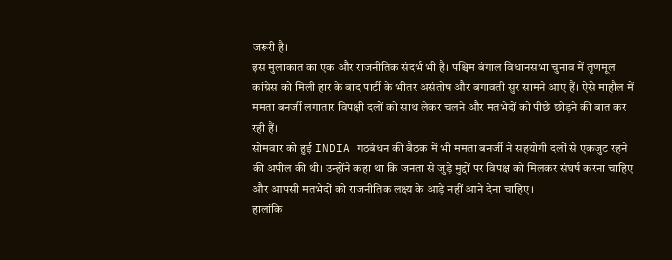जरूरी है।
इस मुलाकात का एक और राजनीतिक संदर्भ भी है। पश्चिम बंगाल विधानसभा चुनाव में तृणमूल कांग्रेस को मिली हार के बाद पार्टी के भीतर असंतोष और बगावती सुर सामने आए हैं। ऐसे माहौल में ममता बनर्जी लगातार विपक्षी दलों को साथ लेकर चलने और मतभेदों को पीछे छोड़ने की बात कर रही हैं।
सोमवार को हुई INDIA गठबंधन की बैठक में भी ममता बनर्जी ने सहयोगी दलों से एकजुट रहने की अपील की थी। उन्होंने कहा था कि जनता से जुड़े मुद्दों पर विपक्ष को मिलकर संघर्ष करना चाहिए और आपसी मतभेदों को राजनीतिक लक्ष्य के आड़े नहीं आने देना चाहिए।
हालांकि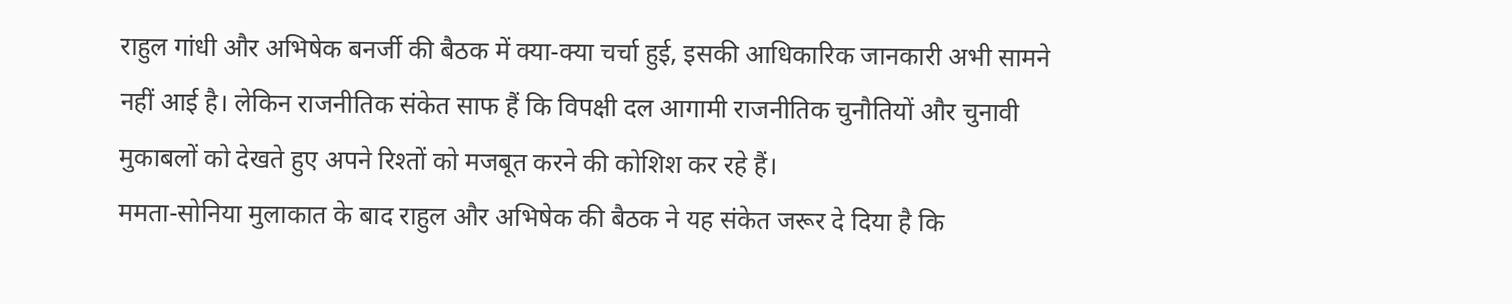राहुल गांधी और अभिषेक बनर्जी की बैठक में क्या-क्या चर्चा हुई, इसकी आधिकारिक जानकारी अभी सामने नहीं आई है। लेकिन राजनीतिक संकेत साफ हैं कि विपक्षी दल आगामी राजनीतिक चुनौतियों और चुनावी मुकाबलों को देखते हुए अपने रिश्तों को मजबूत करने की कोशिश कर रहे हैं।
ममता-सोनिया मुलाकात के बाद राहुल और अभिषेक की बैठक ने यह संकेत जरूर दे दिया है कि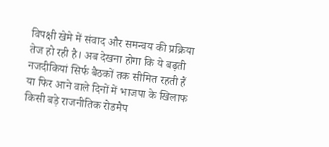विपक्षी खेमे में संवाद और समन्वय की प्रक्रिया तेज हो रही है। अब देखना होगा कि ये बढ़ती नजदीकियां सिर्फ बैठकों तक सीमित रहती हैं या फिर आने वाले दिनों में भाजपा के खिलाफ किसी बड़े राजनीतिक रोडमैप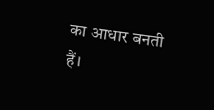का आधार बनती हैं।